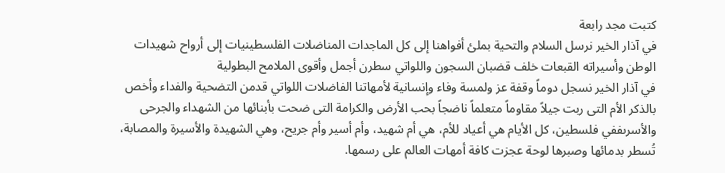كتبت مجد رابعة
في آذار الخير نرسل السلام والتحية بملئ أفواهنا إلى كل الماجدات المناضلات الفلسطينيات إلى أرواح شهيدات الوطن وأسيراته القبعات خلف قضبان السجون واللواتي سطرن أجمل وأقوى الملامح البطولية
في آذار الخير نسجل دوماً وقفة عز ولمسة وفاء وإنسانية لأمهاتنا الفاضلات اللواتي قدمن التضحية والفداء وأخص بالذكر الأم التى ربت جيلاً مقاوماً متعلماً ناضجاً بحب الأرض والكرامة التى ضحت بأبنائها من الشهداء والجرحى والأسرىففي فلسطين، كل الأيام هي أعياد للأم، هي أم شهيد، وأم أسير وأم جريح، وهي الشهيدة والأسيرة والمصابة، تُسطر بدمائها وصبرها لوحة عجزت كافة أمهات العالم على رسمها.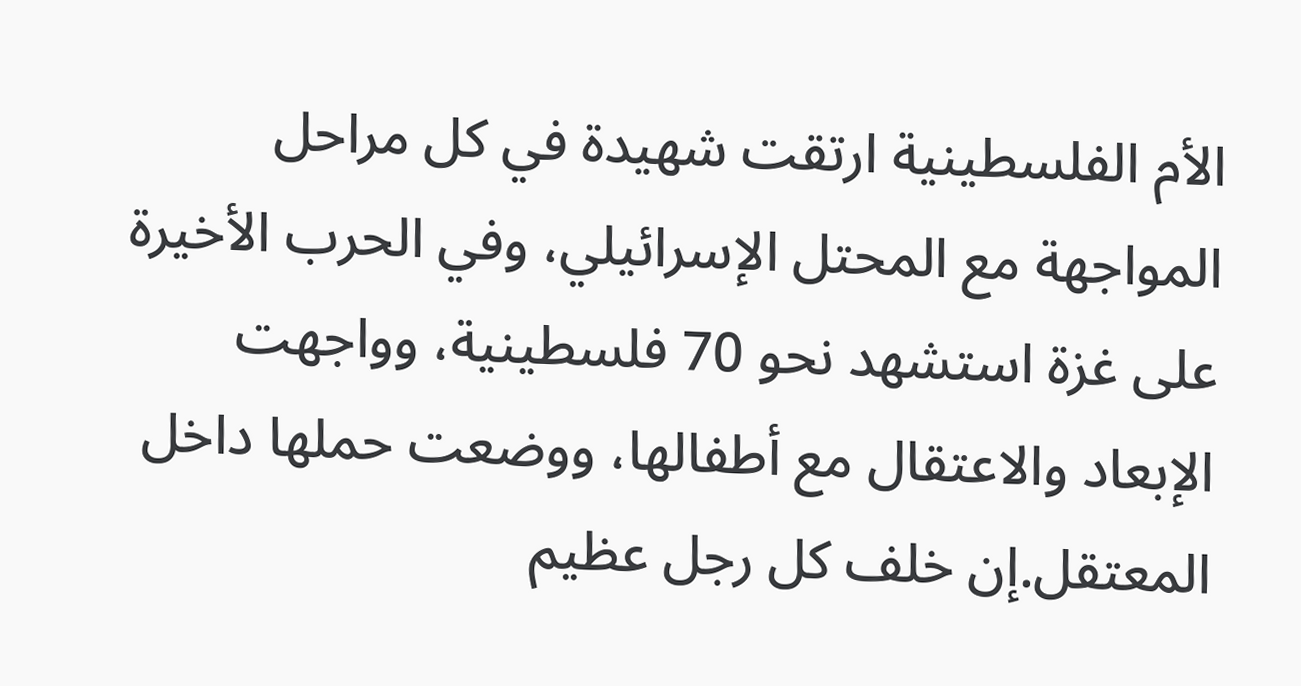الأم الفلسطينية ارتقت شهيدة في كل مراحل المواجهة مع المحتل الإسرائيلي، وفي الحرب الأخيرة على غزة استشهد نحو 70 فلسطينية، وواجهت الإبعاد والاعتقال مع أطفالها، ووضعت حملها داخل المعتقل.إن خلف كل رجل عظيم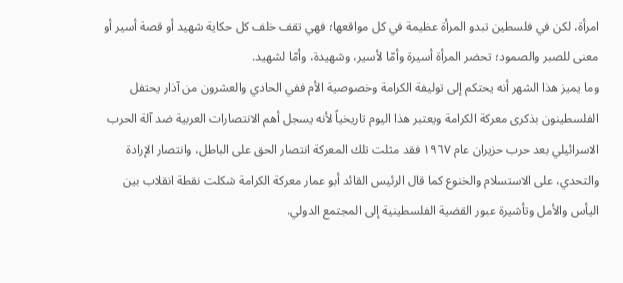امرأة، لكن في فلسطين تبدو المرأة عظيمة في كل مواقعها؛ فهي تقف خلف كل حكاية شهيد أو قصة أسير أو معنى للصبر والصمود؛ تحضر المرأة أسيرة وأمّا لأسير، وشهيدة، وأمّا لشهيد.
وما يميز هذا الشهر أنه يحتكم إلى توليفة الكرامة وخصوصية الأم ففي الحادي والعشرون من آذار يحتفل الفلسطينون بذكرى معركة الكرامة ويعتبر هذا اليوم تاريخياً لأنه يسجل أهم الانتصارات العربية ضد آلة الحرب الاسرائيلي بعد حرب حزيران عام ١٩٦٧ فقد مثلت تلك المعركة انتصار الحق على الباطل، وانتصار الإرادة والتحدي، على الاستسلام والخنوع كما قال الرئيس القائد أبو عمار معركة الكرامة شكلت نقطة انقلاب بين اليأس والأمل وتأشيرة عبور القضية الفلسطينية إلى المجتمع الدولي.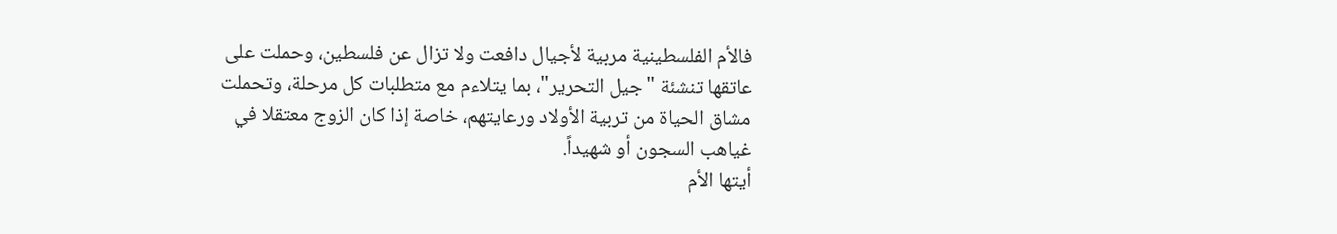فالأم الفلسطينية مربية لأجيال دافعت ولا تزال عن فلسطين، وحملت على عاتقها تنشئة "جيل التحرير"، بما يتلاءم مع متطلبات كل مرحلة، وتحملت مشاق الحياة من تربية الأولاد ورعايتهم، خاصة إذا كان الزوج معتقلا في غياهب السجون أو شهيداً.
أيتها الأم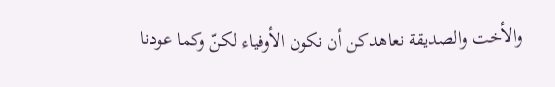والأخت والصديقة نعاهدكن أن نكون الأوفياء لكنّ وكما عودنا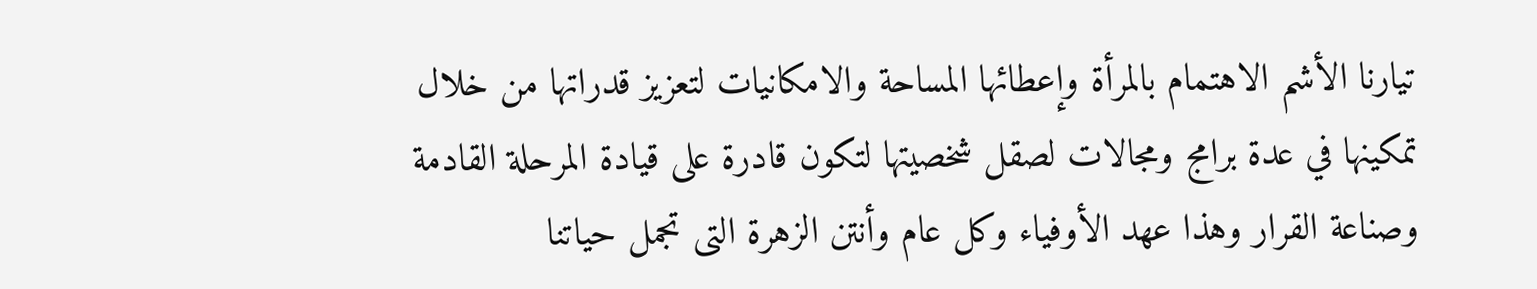تيارنا الأشم الاهتمام بالمرأة وإعطائها المساحة والامكانيات لتعزيز قدراتها من خلال تمكينها في عدة برامج ومجالات لصقل شخصيتها لتكون قادرة على قيادة المرحلة القادمة وصناعة القرار وهذا عهد الأوفياء وكل عام وأنتن الزهرة التى تجمل حياتنا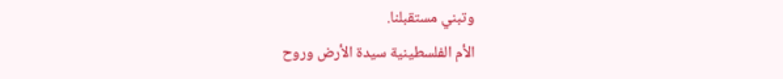وتبني مستقبلنا.
الأم الفلسطينية سيدة الأرض وروح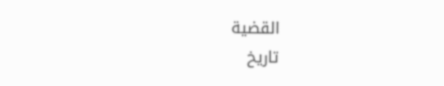القضية
تاريخ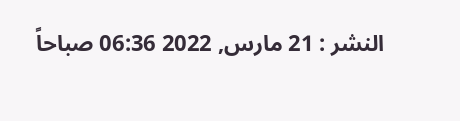النشر : 21 مارس, 2022 06:36 صباحاً